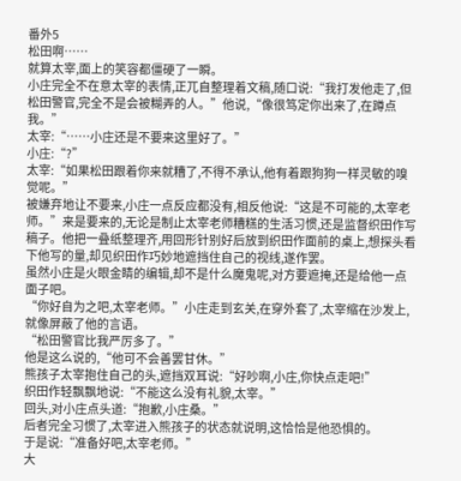番外5
松田啊……
就算太宰,面上的笑容都僵硬了一瞬。
小庄完全不在意太宰的表情,正兀自整理着文稿,随口说:“我打发他走了,但松田警官,完全不是会被糊弄的人。”他说,“像很笃定你出来了,在蹲点我。”
太宰:“……小庄还是不要来这里好了。”
小庄:“?”
太宰:“如果松田跟着你来就糟了,不得不承认,他有着跟狗狗一样灵敏的嗅觉呢。”
被嫌弃地让不要来,小庄一点反应都没有,相反他说:“这是不可能的,太宰老师。”来是要来的,无论是制止太宰老师糟糕的生活习惯,还是监督织田作写稿子。他把一叠纸整理齐,用回形针别好后放到织田作面前的桌上,想探头看下他写的量,却见织田作巧妙地遮挡住自己的视线,遂作罢。
虽然小庄是火眼金睛的编辑,却不是什么魔鬼呢,对方要遮掩,还是给他一点面子吧。
“你好自为之吧,太宰老师。”小庄走到玄关,在穿外套了,太宰缩在沙发上,就像屏蔽了他的言语。
“松田警官比我严厉多了。”
他是这么说的,“他可不会善罢甘休。”
熊孩子太宰抱住自己的头,遮挡双耳说:“好吵啊,小庄,你快点走吧!”
织田作轻飘飘地说:“不能这么没有礼貌,太宰。”
回头,对小庄点头道:“抱歉,小庄桑。”
后者完全习惯了,太宰进入熊孩子的状态就说明,这恰恰是他恐惧的。
于是说:“准备好吧,太宰老师。”
大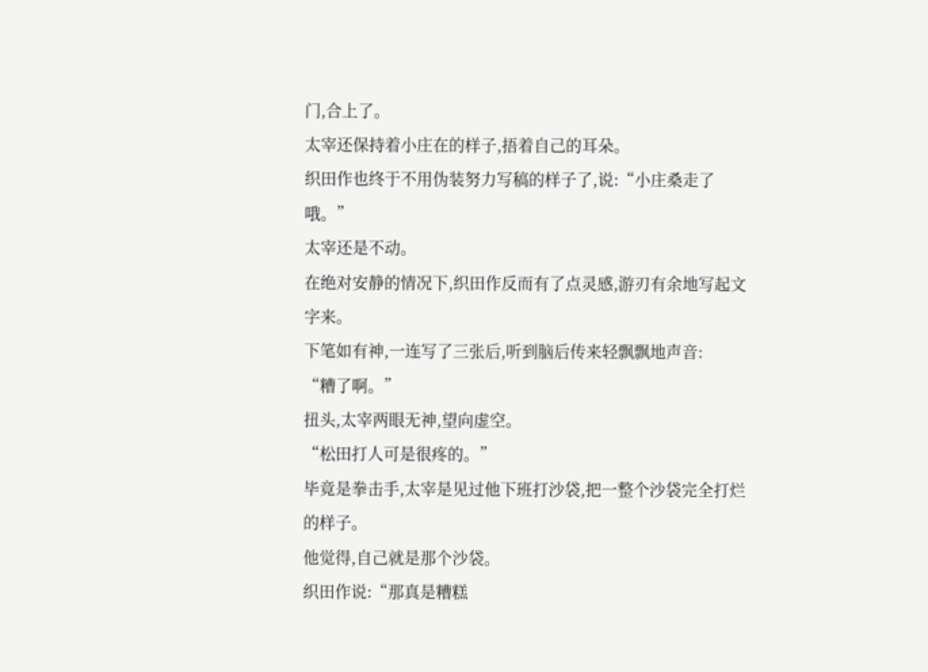门,合上了。
太宰还保持着小庄在的样子,捂着自己的耳朵。
织田作也终于不用伪装努力写稿的样子了,说:“小庄桑走了哦。”
太宰还是不动。
在绝对安静的情况下,织田作反而有了点灵感,游刃有余地写起文字来。
下笔如有神,一连写了三张后,听到脑后传来轻飘飘地声音:
“糟了啊。”
扭头,太宰两眼无神,望向虚空。
“松田打人可是很疼的。”
毕竟是拳击手,太宰是见过他下班打沙袋,把一整个沙袋完全打烂的样子。
他觉得,自己就是那个沙袋。
织田作说:“那真是糟糕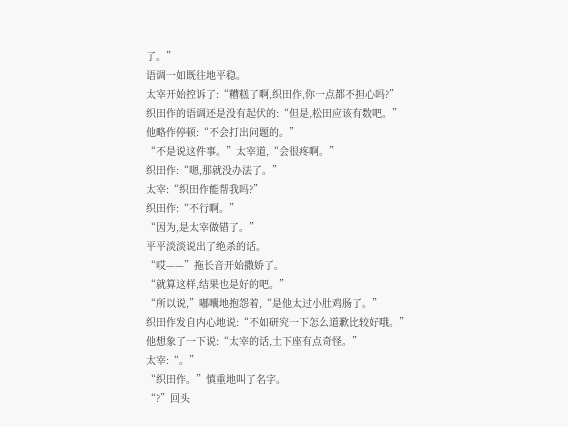了。”
语调一如既往地平稳。
太宰开始控诉了:“糟糕了啊,织田作,你一点都不担心吗?”
织田作的语调还是没有起伏的:“但是,松田应该有数吧。”
他略作停顿:“不会打出问题的。”
“不是说这件事。”太宰道,“会很疼啊。”
织田作:“嗯,那就没办法了。”
太宰:“织田作能帮我吗?”
织田作:“不行啊。”
“因为,是太宰做错了。”
平平淡淡说出了绝杀的话。
“哎——”拖长音开始撒娇了。
“就算这样,结果也是好的吧。”
“所以说,”嘟囔地抱怨着,“是他太过小肚鸡肠了。”
织田作发自内心地说:“不如研究一下怎么道歉比较好哦。”
他想象了一下说:“太宰的话,土下座有点奇怪。”
太宰:“。”
“织田作。”慎重地叫了名字。
“?”回头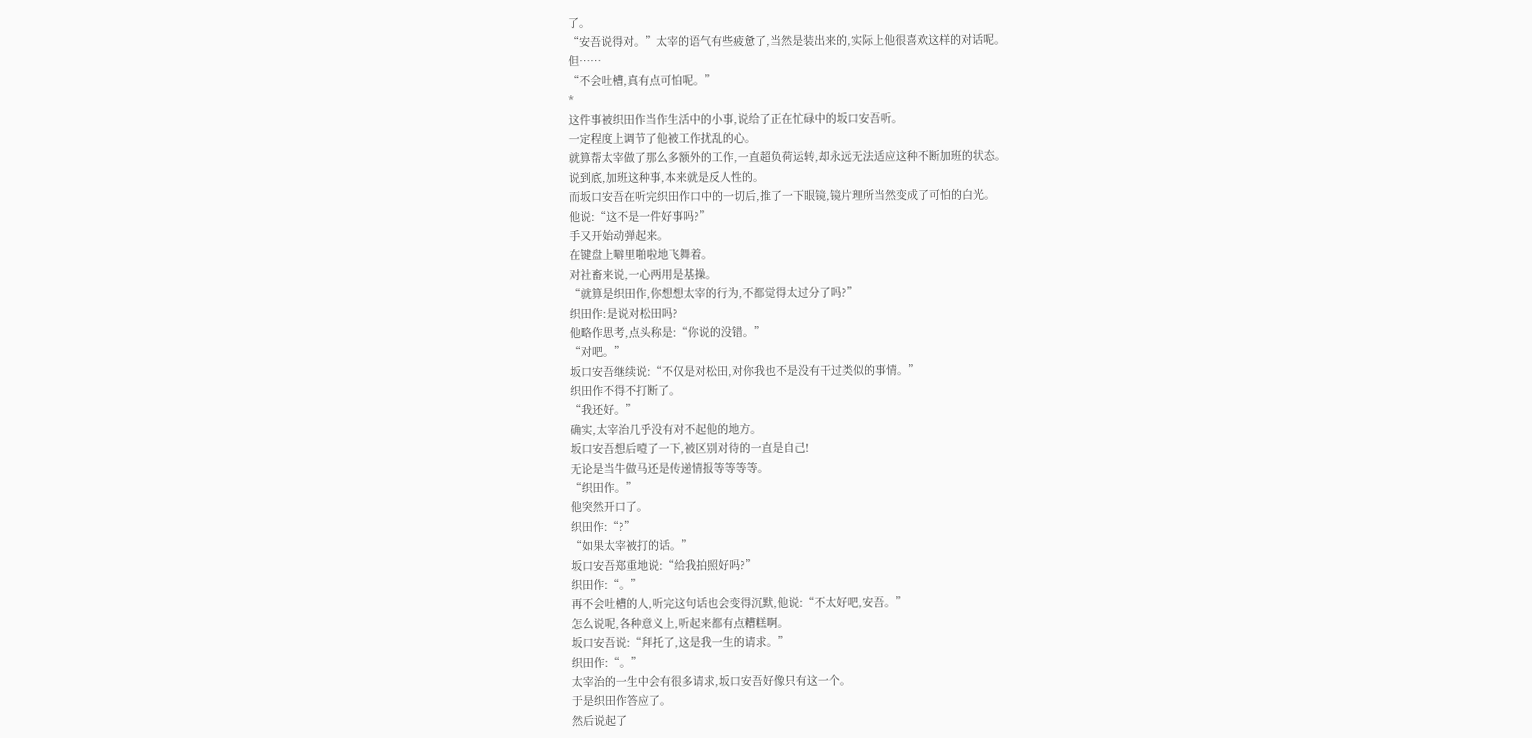了。
“安吾说得对。”太宰的语气有些疲惫了,当然是装出来的,实际上他很喜欢这样的对话呢。
但……
“不会吐槽,真有点可怕呢。”
*
这件事被织田作当作生活中的小事,说给了正在忙碌中的坂口安吾听。
一定程度上调节了他被工作扰乱的心。
就算帮太宰做了那么多额外的工作,一直超负荷运转,却永远无法适应这种不断加班的状态。
说到底,加班这种事,本来就是反人性的。
而坂口安吾在听完织田作口中的一切后,推了一下眼镜,镜片理所当然变成了可怕的白光。
他说:“这不是一件好事吗?”
手又开始动弹起来。
在键盘上噼里啪啦地飞舞着。
对社畜来说,一心两用是基操。
“就算是织田作,你想想太宰的行为,不都觉得太过分了吗?”
织田作:是说对松田吗?
他略作思考,点头称是:“你说的没错。”
“对吧。”
坂口安吾继续说:“不仅是对松田,对你我也不是没有干过类似的事情。”
织田作不得不打断了。
“我还好。”
确实,太宰治几乎没有对不起他的地方。
坂口安吾想后噎了一下,被区别对待的一直是自己!
无论是当牛做马还是传递情报等等等等。
“织田作。”
他突然开口了。
织田作:“?”
“如果太宰被打的话。”
坂口安吾郑重地说:“给我拍照好吗?”
织田作:“。”
再不会吐槽的人,听完这句话也会变得沉默,他说:“不太好吧,安吾。”
怎么说呢,各种意义上,听起来都有点糟糕啊。
坂口安吾说:“拜托了,这是我一生的请求。”
织田作:“。”
太宰治的一生中会有很多请求,坂口安吾好像只有这一个。
于是织田作答应了。
然后说起了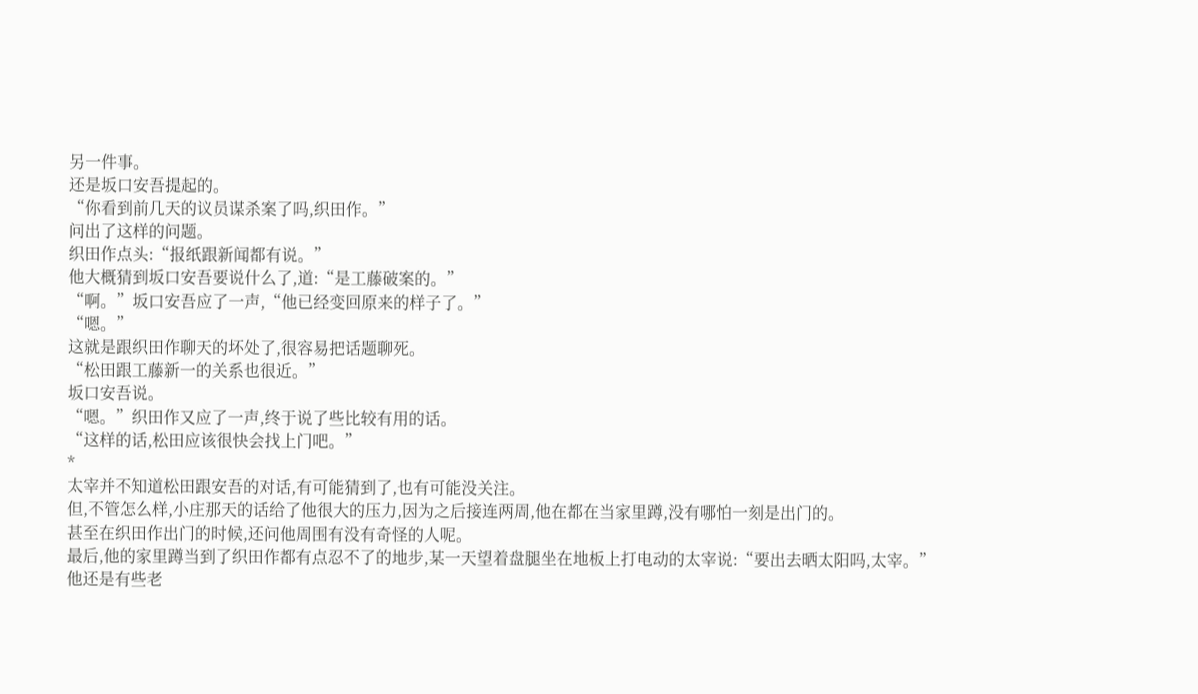另一件事。
还是坂口安吾提起的。
“你看到前几天的议员谋杀案了吗,织田作。”
问出了这样的问题。
织田作点头:“报纸跟新闻都有说。”
他大概猜到坂口安吾要说什么了,道:“是工藤破案的。”
“啊。”坂口安吾应了一声,“他已经变回原来的样子了。”
“嗯。”
这就是跟织田作聊天的坏处了,很容易把话题聊死。
“松田跟工藤新一的关系也很近。”
坂口安吾说。
“嗯。”织田作又应了一声,终于说了些比较有用的话。
“这样的话,松田应该很快会找上门吧。”
*
太宰并不知道松田跟安吾的对话,有可能猜到了,也有可能没关注。
但,不管怎么样,小庄那天的话给了他很大的压力,因为之后接连两周,他在都在当家里蹲,没有哪怕一刻是出门的。
甚至在织田作出门的时候,还问他周围有没有奇怪的人呢。
最后,他的家里蹲当到了织田作都有点忍不了的地步,某一天望着盘腿坐在地板上打电动的太宰说:“要出去晒太阳吗,太宰。”
他还是有些老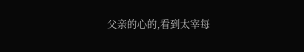父亲的心的,看到太宰每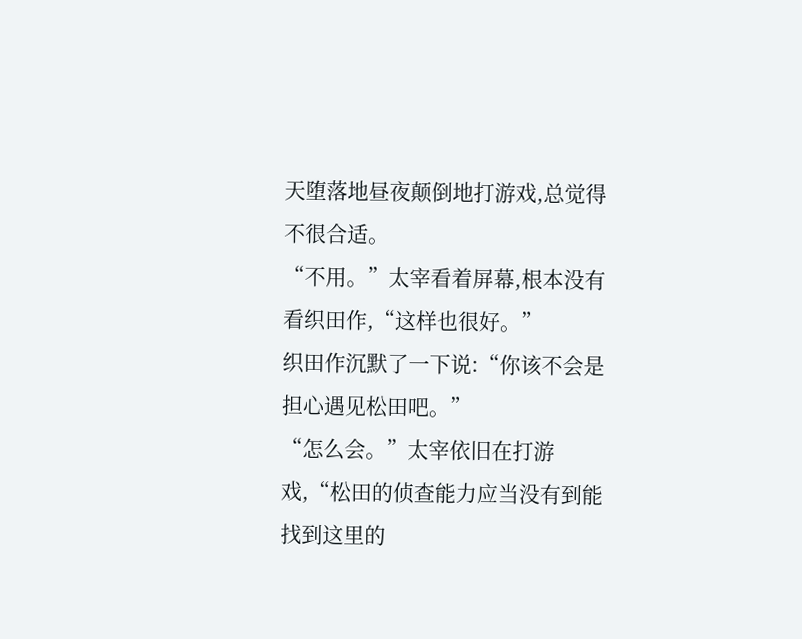天堕落地昼夜颠倒地打游戏,总觉得不很合适。
“不用。”太宰看着屏幕,根本没有看织田作,“这样也很好。”
织田作沉默了一下说:“你该不会是担心遇见松田吧。”
“怎么会。”太宰依旧在打游戏,“松田的侦查能力应当没有到能找到这里的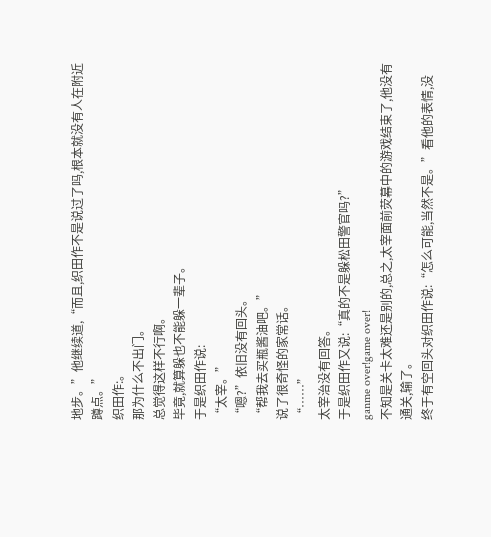地步。”他继续道,“而且,织田作不是说过了吗,根本就没有人在附近蹲点。”
织田作:。
那为什么不出门。
总觉得这样不行啊。
毕竟,就算躲也不能躲一辈子。
于是织田作说:
“太宰。”
“嗯?”依旧没有回头。
“帮我去买瓶酱油吧。”
说了很奇怪的家常话。
“……”
太宰治没有回答。
于是织田作又说:“真的不是躲松田警官吗?”
ganme over!game over!
不知是关卡太难还是别的,总之,太宰面前荧幕中的游戏结束了,他没有通关,输了。
终于有空回头对织田作说:“怎么可能,当然不是。”看他的表情,没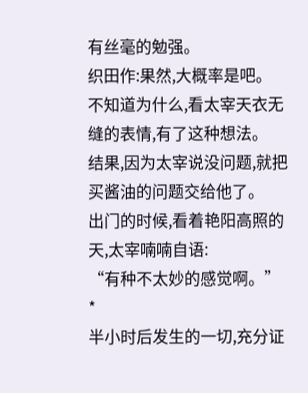有丝毫的勉强。
织田作:果然,大概率是吧。
不知道为什么,看太宰天衣无缝的表情,有了这种想法。
结果,因为太宰说没问题,就把买酱油的问题交给他了。
出门的时候,看着艳阳高照的天,太宰喃喃自语:
“有种不太妙的感觉啊。”
*
半小时后发生的一切,充分证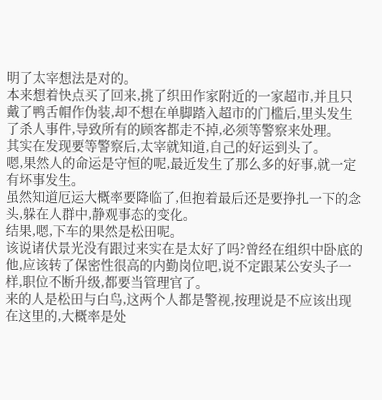明了太宰想法是对的。
本来想着快点买了回来,挑了织田作家附近的一家超市,并且只戴了鸭舌帽作伪装,却不想在单脚踏入超市的门槛后,里头发生了杀人事件,导致所有的顾客都走不掉,必须等警察来处理。
其实在发现要等警察后,太宰就知道,自己的好运到头了。
嗯,果然人的命运是守恒的呢,最近发生了那么多的好事,就一定有坏事发生。
虽然知道厄运大概率要降临了,但抱着最后还是要挣扎一下的念头,躲在人群中,静观事态的变化。
结果,嗯,下车的果然是松田呢。
该说诸伏景光没有跟过来实在是太好了吗?曾经在组织中卧底的他,应该转了保密性很高的内勤岗位吧,说不定跟某公安头子一样,职位不断升级,都要当管理官了。
来的人是松田与白鸟,这两个人都是警视,按理说是不应该出现在这里的,大概率是处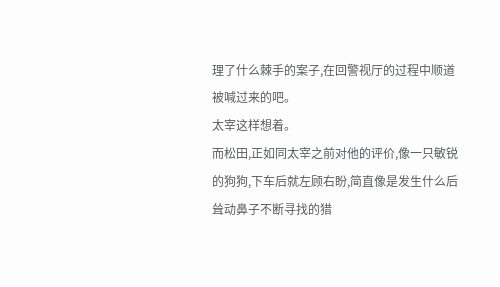理了什么棘手的案子,在回警视厅的过程中顺道被喊过来的吧。
太宰这样想着。
而松田,正如同太宰之前对他的评价,像一只敏锐的狗狗,下车后就左顾右盼,简直像是发生什么后耸动鼻子不断寻找的猎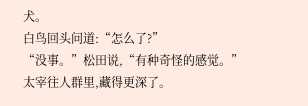犬。
白鸟回头问道:“怎么了?”
“没事。”松田说,“有种奇怪的感觉。”
太宰往人群里,藏得更深了。